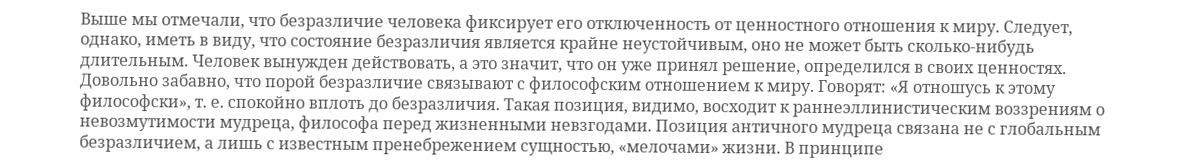Выше мы отмечали, что безразличие человека фиксирует его отключенность от ценностного отношения к миру. Следует, однако, иметь в виду, что состояние безразличия является крайне неустойчивым, оно не может быть сколько-нибудь длительным. Человек вынужден действовать, а это значит, что он уже принял решение, определился в своих ценностях. Довольно забавно, что порой безразличие связывают с философским отношением к миру. Говорят: «Я отношусь к этому философски», т. е. спокойно вплоть до безразличия. Такая позиция, видимо, восходит к раннеэллинистическим воззрениям о невозмутимости мудреца, философа перед жизненными невзгодами. Позиция античного мудреца связана не с глобальным безразличием, а лишь с известным пренебрежением сущностью, «мелочами» жизни. В принципе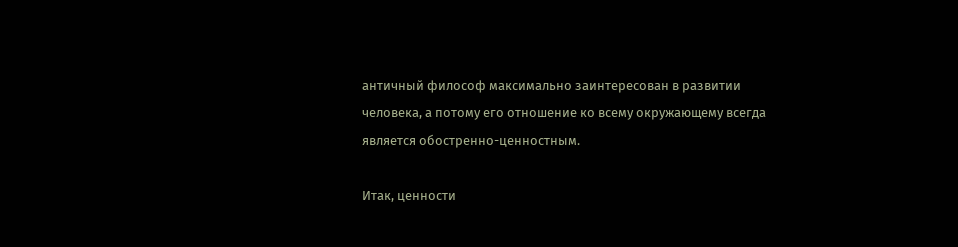античный философ максимально заинтересован в развитии человека, а потому его отношение ко всему окружающему всегда является обостренно-ценностным.

Итак, ценности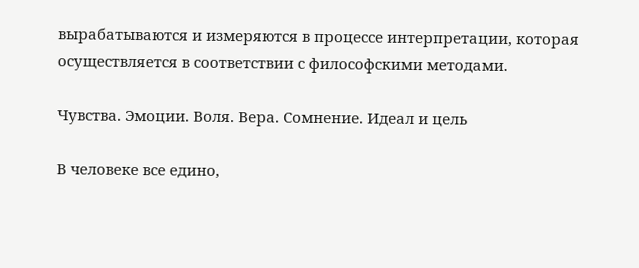вырабатываются и измеряются в процессе интерпретации, которая осуществляется в соответствии с философскими методами.

Чувства. Эмоции. Воля. Вера. Сомнение. Идеал и цель

В человеке все едино,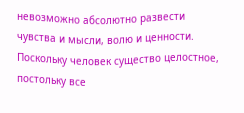невозможно абсолютно развести чувства и мысли, волю и ценности. Поскольку человек существо целостное, постольку все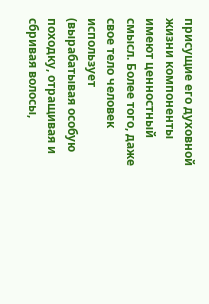присущие его духовной жизни компоненты имеют ценностный смысл. Более того, даже свое тело человек использует (вырабатывая особую походку, отращивая и сбривая волосы,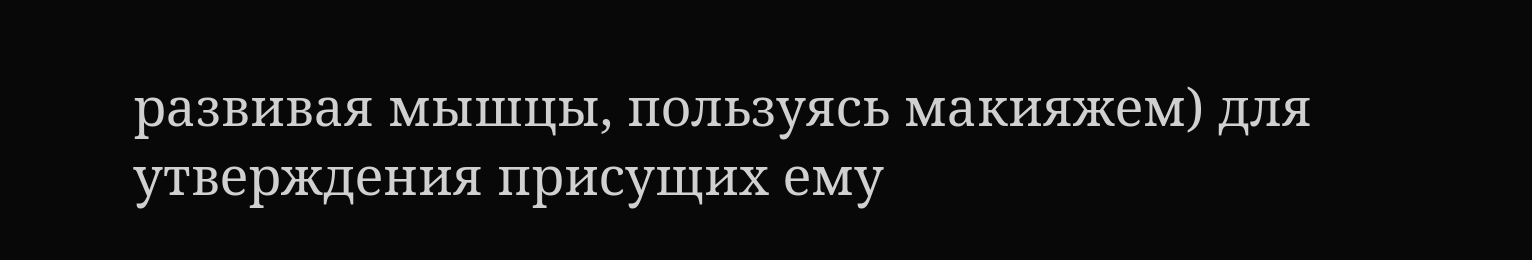развивая мышцы, пользуясь макияжем) для утверждения присущих ему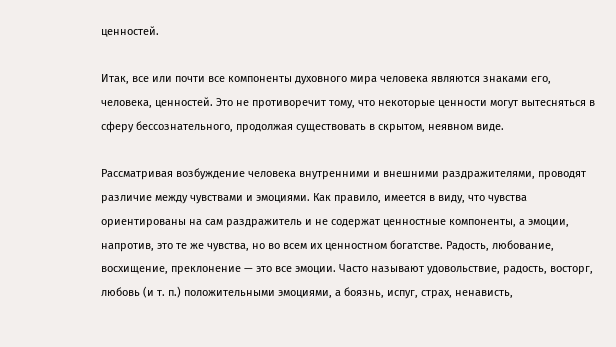ценностей.

Итак, все или почти все компоненты духовного мира человека являются знаками его, человека, ценностей. Это не противоречит тому, что некоторые ценности могут вытесняться в сферу бессознательного, продолжая существовать в скрытом, неявном виде.

Рассматривая возбуждение человека внутренними и внешними раздражителями, проводят различие между чувствами и эмоциями. Как правило, имеется в виду, что чувства ориентированы на сам раздражитель и не содержат ценностные компоненты, а эмоции, напротив, это те же чувства, но во всем их ценностном богатстве. Радость, любование, восхищение, преклонение — это все эмоции. Часто называют удовольствие, радость, восторг, любовь (и т. п.) положительными эмоциями, а боязнь, испуг, страх, ненависть,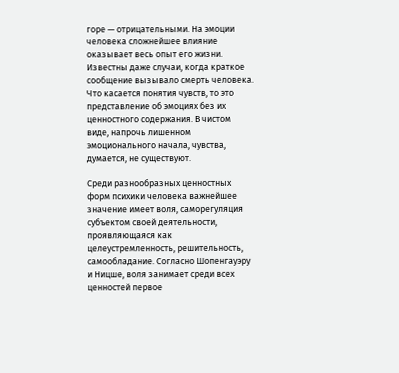горе — отрицательными. На эмоции человека сложнейшее влияние оказывает весь опыт его жизни. Известны даже случаи, когда краткое сообщение вызывало смерть человека. Что касается понятия чувств, то это представление об эмоциях без их ценностного содержания. В чистом виде, напрочь лишенном эмоционального начала, чувства, думается, не существуют.

Среди разнообразных ценностных форм психики человека важнейшее значение имеет воля, саморегуляция субъектом своей деятельности, проявляющаяся как целеустремленность, решительность, самообладание. Согласно Шопенгауэру и Ницше, воля занимает среди всех ценностей первое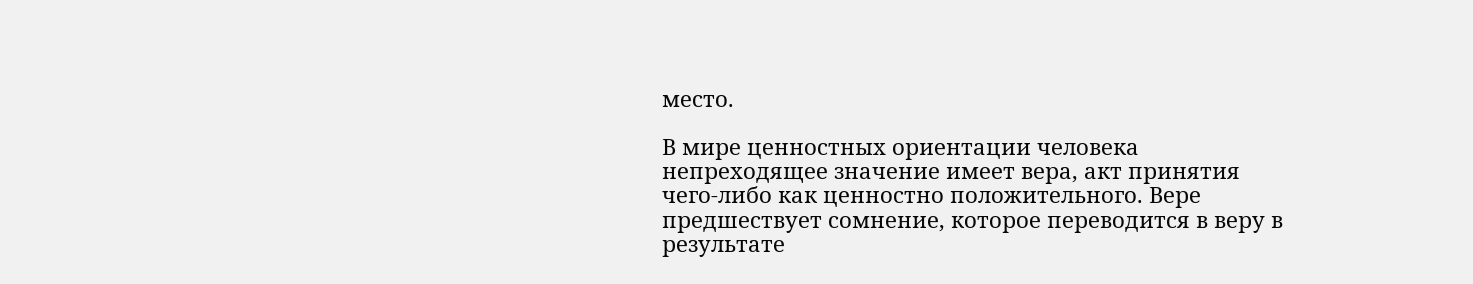место.

В мире ценностных ориентации человека непреходящее значение имеет вера, акт принятия чего-либо как ценностно положительного. Вере предшествует сомнение, которое переводится в веру в результате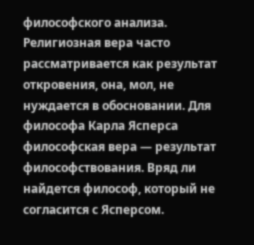философского анализа. Религиозная вера часто рассматривается как результат откровения, она, мол, не нуждается в обосновании. Для философа Карла Ясперса философская вера — результат философствования. Вряд ли найдется философ, который не согласится с Ясперсом.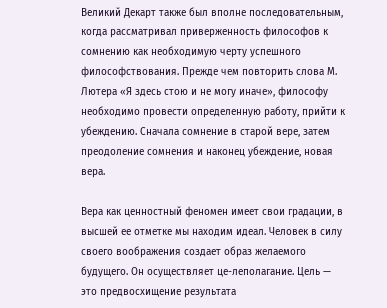Великий Декарт также был вполне последовательным, когда рассматривал приверженность философов к сомнению как необходимую черту успешного философствования. Прежде чем повторить слова М. Лютера «Я здесь стою и не могу иначе», философу необходимо провести определенную работу, прийти к убеждению. Сначала сомнение в старой вере, затем преодоление сомнения и наконец убеждение, новая вера.

Вера как ценностный феномен имеет свои градации, в высшей ее отметке мы находим идеал. Человек в силу своего воображения создает образ желаемого будущего. Он осуществляет це-леполагание. Цель — это предвосхищение результата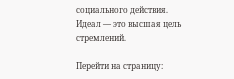социального действия. Идеал — это высшая цель стремлений.

Перейти на страницу: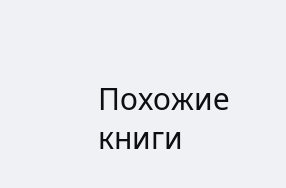Похожие книги